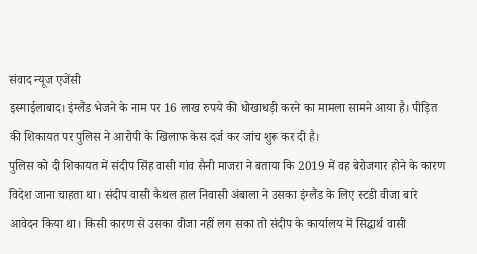संवाद न्यूज एजेंसी
इस्माईलाबाद। इंग्लैंड भेजने के नाम पर 16 लाख रुपये की धोखाधड़ी करने का मामला सामने आया है। पीड़ित की शिकायत पर पुलिस ने आरोपी के खिलाफ केस दर्ज कर जांच शुरू कर दी है।
पुलिस को दी शिकायत में संदीप सिंह वासी गांव सैनी माजरा ने बताया कि 2019 में वह बेरोजगार होने के कारण विदेश जाना चाहता था। संदीप वासी कैथल हाल निवासी अंबाला ने उसका इंग्लैंड के लिए स्टडी वीजा बारे आवेदन किया था। किसी कारण से उसका वीजा नहीं लग सका तो संदीप के कार्यालय में सिद्धार्थ वासी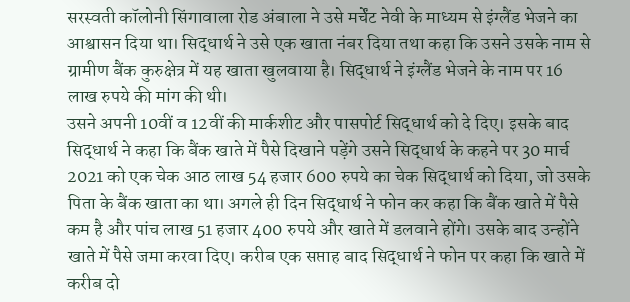सरस्वती कॉलोनी सिंगावाला रोड अंबाला ने उसे मर्चेंट नेवी के माध्यम से इंग्लैंड भेजने का आश्वासन दिया था। सिद्धार्थ ने उसे एक खाता नंबर दिया तथा कहा कि उसने उसके नाम से ग्रामीण बैंक कुरुक्षेत्र में यह खाता खुलवाया है। सिद्धार्थ ने इंग्लैंड भेजने के नाम पर 16 लाख रुपये की मांग की थी।
उसने अपनी 10वीं व 12वीं की मार्कशीट और पासपोर्ट सिद्धार्थ को दे दिए। इसके बाद सिद्धार्थ ने कहा कि बैंक खाते में पैसे दिखाने पड़ेंगे उसने सिद्धार्थ के कहने पर 30 मार्च 2021 को एक चेक आठ लाख 54 हजार 600 रुपये का चेक सिद्धार्थ को दिया, जो उसके पिता के बैंक खाता का था। अगले ही दिन सिद्धार्थ ने फोन कर कहा कि बैंक खाते में पैसे कम है और पांच लाख 51 हजार 400 रुपये और खाते में डलवाने होंगे। उसके बाद उन्होंने खाते में पैसे जमा करवा दिए। करीब एक सप्ताह बाद सिद्धार्थ ने फोन पर कहा कि खाते में करीब दो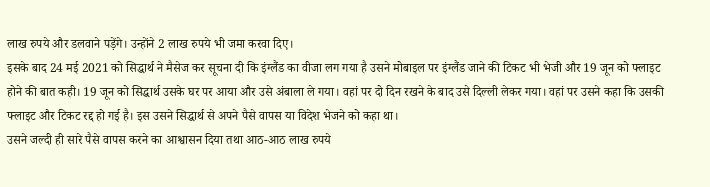लाख रुपये और डलवाने पड़ेंगे। उन्होंने 2 लाख रुपये भी जमा करवा दिए।
इसके बाद 24 मई 2021 को सिद्धार्थ ने मैसेज कर सूचना दी कि इंग्लैंड का वीजा लग गया है उसने मोबाइल पर इंग्लैंड जाने की टिकट भी भेजी और 19 जून को फ्लाइट होने की बात कही। 19 जून को सिद्धार्थ उसके घर पर आया और उसे अंबाला ले गया। वहां पर दो दिन रखने के बाद उसे दिल्ली लेकर गया। वहां पर उसने कहा कि उसकी फ्लाइट और टिकट रद्द हो गई है। इस उसने सिद्धार्थ से अपने पैसे वापस या विदेश भेजने को कहा था।
उसने जल्दी ही सारे पैसे वापस करने का आश्वासन दिया तथा आठ-आठ लाख रुपये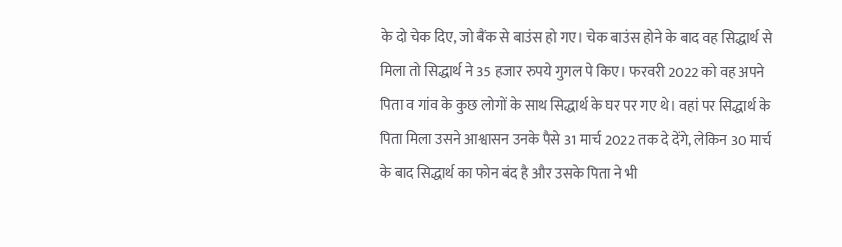के दो चेक दिए, जो बैंक से बाउंस हो गए। चेक बाउंस होने के बाद वह सिद्धार्थ से मिला तो सिद्धार्थ ने 35 हजार रुपये गुगल पे किए। फरवरी 2022 को वह अपने पिता व गांव के कुछ लोगों के साथ सिद्धार्थ के घर पर गए थे। वहां पर सिद्धार्थ के पिता मिला उसने आश्वासन उनके पैसे 31 मार्च 2022 तक दे देंगे, लेकिन 30 मार्च के बाद सिद्धार्थ का फोन बंद है और उसके पिता ने भी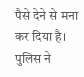पैसे देने से मना कर दिया है। पुलिस ने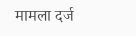मामला दर्ज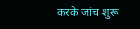करके जांच शुरू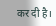कर दी है।